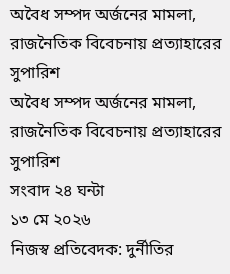অবৈধ সম্পদ অর্জনের মামলা, রাজনৈতিক বিবেচনায় প্রত্যাহারের সুপারিশ
অবৈধ সম্পদ অর্জনের মামলা, রাজনৈতিক বিবেচনায় প্রত্যাহারের সুপারিশ
সংবাদ ২৪ ঘন্টা
১৩ মে ২০২৬
নিজস্ব প্রতিবেদক: দুর্নীতির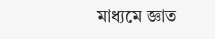মাধ্যমে জ্ঞাত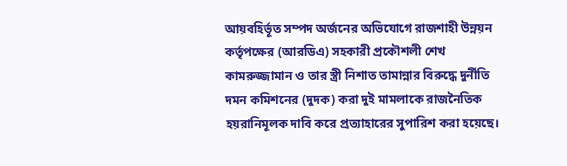আয়বহির্ভূত সম্পদ অর্জনের অভিযোগে রাজশাহী উন্নয়ন কর্তৃপক্ষের (আরডিএ) সহকারী প্রকৌশলী শেখ কামরুজ্জামান ও তার স্ত্রী নিশাত তামান্নার বিরুদ্ধে দুর্নীতি দমন কমিশনের (দুদক) করা দুই মামলাকে রাজনৈতিক হয়রানিমূলক দাবি করে প্রত্যাহারের সুপারিশ করা হয়েছে।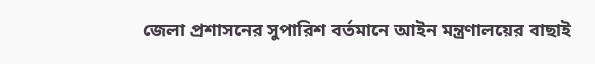জেলা প্রশাসনের সুপারিশ বর্তমানে আইন মন্ত্রণালয়ের বাছাই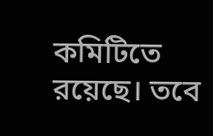কমিটিতে রয়েছে। তবে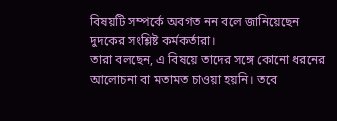বিষয়টি সম্পর্কে অবগত নন বলে জানিয়েছেন দুদকের সংশ্লিষ্ট কর্মকর্তারা।
তারা বলছেন, এ বিষয়ে তাদের সঙ্গে কোনো ধরনের আলোচনা বা মতামত চাওয়া হয়নি। তবে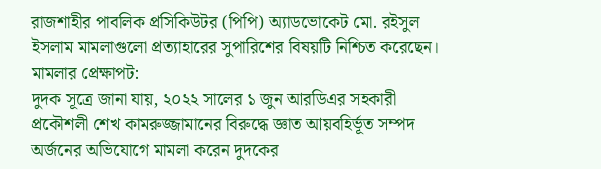রাজশাহীর পাবলিক প্রসিকিউটর (পিপি) অ্যাডভোকেট মো. রইসুল ইসলাম মামলাগুলো প্রত্যাহারের সুপারিশের বিষয়টি নিশ্চিত করেছেন।
মামলার প্রেক্ষাপট:
দুদক সূত্রে জানা যায়, ২০২২ সালের ১ জুন আরডিএর সহকারী প্রকৌশলী শেখ কামরুজ্জামানের বিরুদ্ধে জ্ঞাত আয়বহির্ভূত সম্পদ অর্জনের অভিযোগে মামলা করেন দুদকের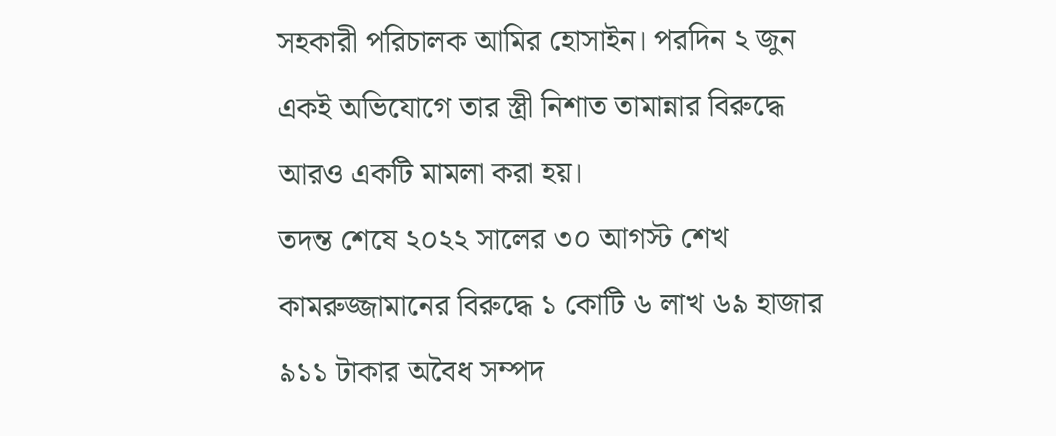সহকারী পরিচালক আমির হোসাইন। পরদিন ২ জুন একই অভিযোগে তার স্ত্রী নিশাত তামান্নার বিরুদ্ধে আরও একটি মামলা করা হয়।
তদন্ত শেষে ২০২২ সালের ৩০ আগস্ট শেখ কামরুজ্জামানের বিরুদ্ধে ১ কোটি ৬ লাখ ৬৯ হাজার ৯১১ টাকার অবৈধ সম্পদ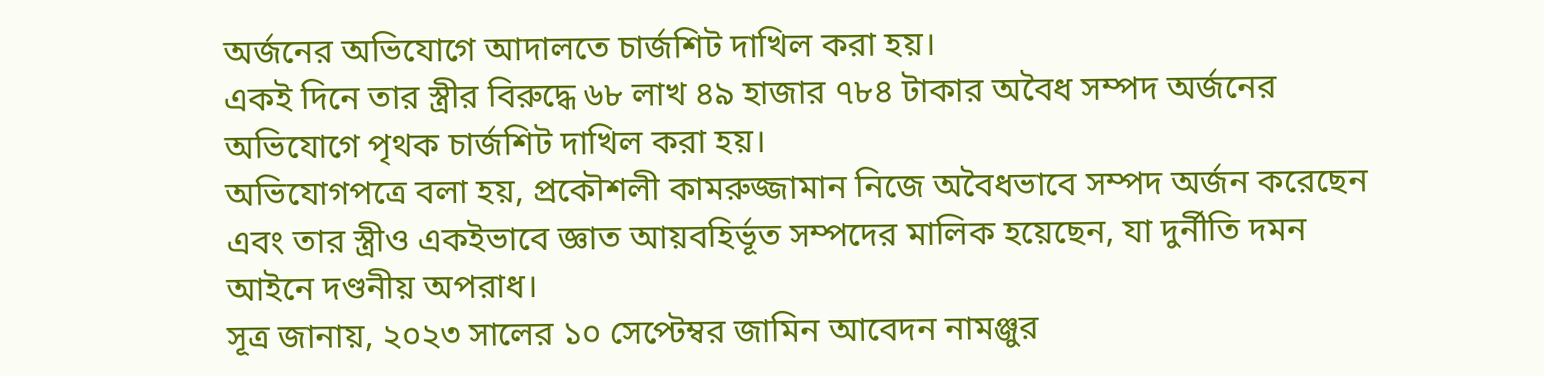অর্জনের অভিযোগে আদালতে চার্জশিট দাখিল করা হয়।
একই দিনে তার স্ত্রীর বিরুদ্ধে ৬৮ লাখ ৪৯ হাজার ৭৮৪ টাকার অবৈধ সম্পদ অর্জনের অভিযোগে পৃথক চার্জশিট দাখিল করা হয়।
অভিযোগপত্রে বলা হয়, প্রকৌশলী কামরুজ্জামান নিজে অবৈধভাবে সম্পদ অর্জন করেছেন এবং তার স্ত্রীও একইভাবে জ্ঞাত আয়বহির্ভূত সম্পদের মালিক হয়েছেন, যা দুর্নীতি দমন আইনে দণ্ডনীয় অপরাধ।
সূত্র জানায়, ২০২৩ সালের ১০ সেপ্টেম্বর জামিন আবেদন নামঞ্জুর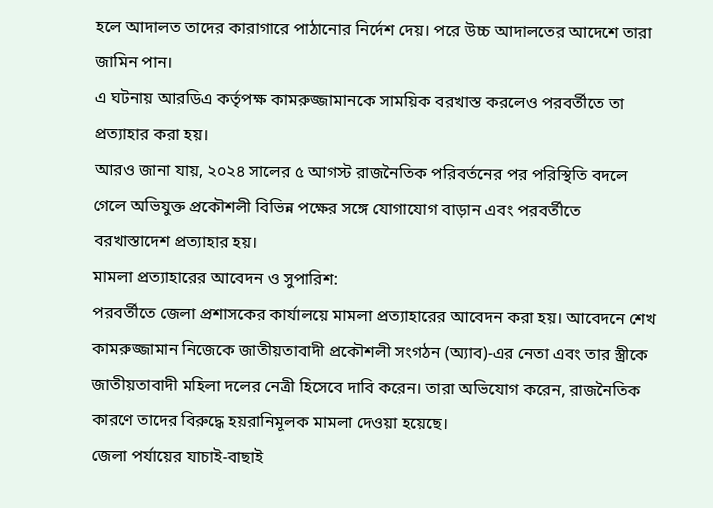হলে আদালত তাদের কারাগারে পাঠানোর নির্দেশ দেয়। পরে উচ্চ আদালতের আদেশে তারা জামিন পান।
এ ঘটনায় আরডিএ কর্তৃপক্ষ কামরুজ্জামানকে সাময়িক বরখাস্ত করলেও পরবর্তীতে তা প্রত্যাহার করা হয়।
আরও জানা যায়, ২০২৪ সালের ৫ আগস্ট রাজনৈতিক পরিবর্তনের পর পরিস্থিতি বদলে গেলে অভিযুক্ত প্রকৌশলী বিভিন্ন পক্ষের সঙ্গে যোগাযোগ বাড়ান এবং পরবর্তীতে বরখাস্তাদেশ প্রত্যাহার হয়।
মামলা প্রত্যাহারের আবেদন ও সুপারিশ:
পরবর্তীতে জেলা প্রশাসকের কার্যালয়ে মামলা প্রত্যাহারের আবেদন করা হয়। আবেদনে শেখ কামরুজ্জামান নিজেকে জাতীয়তাবাদী প্রকৌশলী সংগঠন (অ্যাব)-এর নেতা এবং তার স্ত্রীকে জাতীয়তাবাদী মহিলা দলের নেত্রী হিসেবে দাবি করেন। তারা অভিযোগ করেন, রাজনৈতিক কারণে তাদের বিরুদ্ধে হয়রানিমূলক মামলা দেওয়া হয়েছে।
জেলা পর্যায়ের যাচাই-বাছাই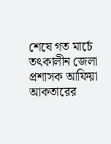শেষে গত মার্চে তৎকালীন জেলা প্রশাসক আফিয়া আকতারের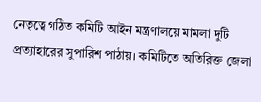নেতৃত্বে গঠিত কমিটি আইন মন্ত্রণালয়ে মামলা দুটি প্রত্যাহারের সুপারিশ পাঠায়। কমিটিতে অতিরিক্ত জেলা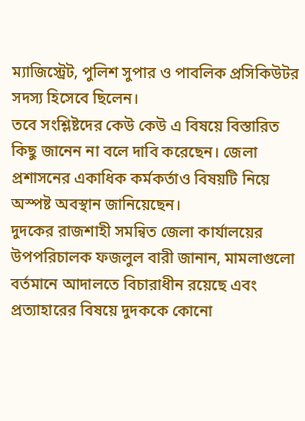ম্যাজিস্ট্রেট, পুলিশ সুপার ও পাবলিক প্রসিকিউটর সদস্য হিসেবে ছিলেন।
তবে সংশ্লিষ্টদের কেউ কেউ এ বিষয়ে বিস্তারিত কিছু জানেন না বলে দাবি করেছেন। জেলা প্রশাসনের একাধিক কর্মকর্তাও বিষয়টি নিয়ে অস্পষ্ট অবস্থান জানিয়েছেন।
দুদকের রাজশাহী সমন্বিত জেলা কার্যালয়ের উপপরিচালক ফজলুল বারী জানান, মামলাগুলো বর্তমানে আদালতে বিচারাধীন রয়েছে এবং প্রত্যাহারের বিষয়ে দুদককে কোনো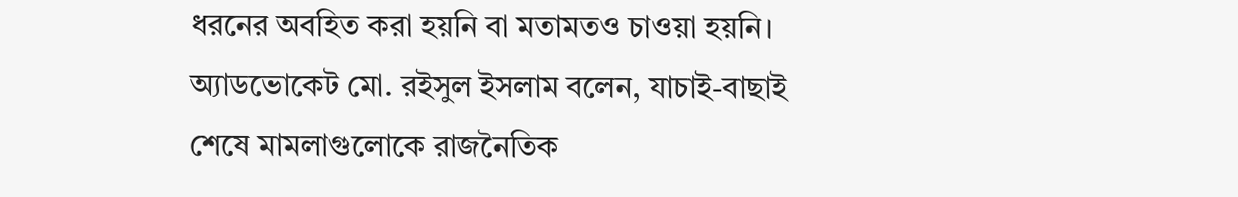ধরনের অবহিত করা হয়নি বা মতামতও চাওয়া হয়নি।
অ্যাডভোকেট মো. রইসুল ইসলাম বলেন, যাচাই-বাছাই শেষে মামলাগুলোকে রাজনৈতিক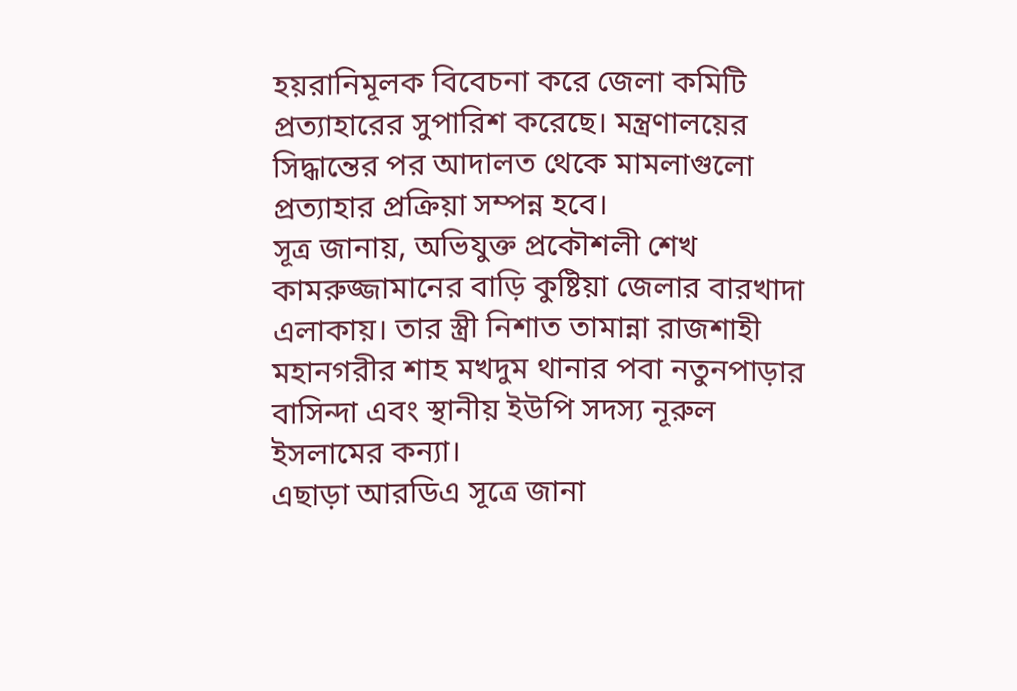হয়রানিমূলক বিবেচনা করে জেলা কমিটি প্রত্যাহারের সুপারিশ করেছে। মন্ত্রণালয়ের সিদ্ধান্তের পর আদালত থেকে মামলাগুলো প্রত্যাহার প্রক্রিয়া সম্পন্ন হবে।
সূত্র জানায়, অভিযুক্ত প্রকৌশলী শেখ কামরুজ্জামানের বাড়ি কুষ্টিয়া জেলার বারখাদা এলাকায়। তার স্ত্রী নিশাত তামান্না রাজশাহী মহানগরীর শাহ মখদুম থানার পবা নতুনপাড়ার বাসিন্দা এবং স্থানীয় ইউপি সদস্য নূরুল ইসলামের কন্যা।
এছাড়া আরডিএ সূত্রে জানা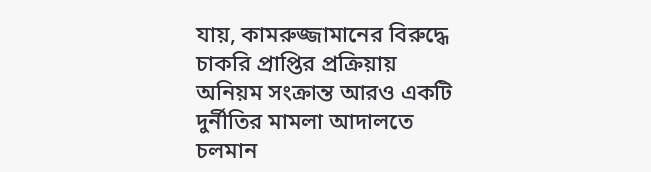যায়, কামরুজ্জামানের বিরুদ্ধে চাকরি প্রাপ্তির প্রক্রিয়ায় অনিয়ম সংক্রান্ত আরও একটি দুর্নীতির মামলা আদালতে চলমান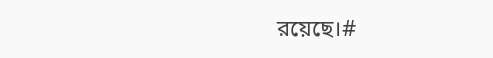রয়েছে।#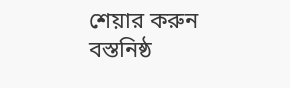শেয়ার করুন
বস্তনিষ্ঠ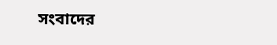সংবাদের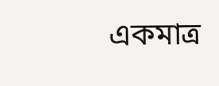একমাত্র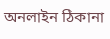অনলাইন ঠিকানা